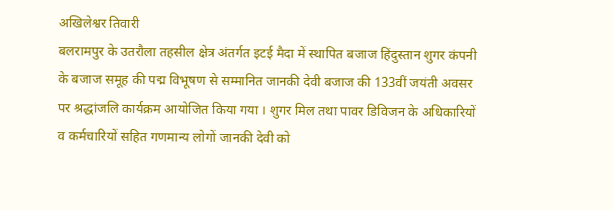अखिलेश्वर तिवारी
बलरामपुर के उतरौला तहसील क्षेत्र अंतर्गत इटई मैदा में स्थापित बजाज हिंदुस्तान शुगर कंपनी के बजाज समूह की पद्म विभूषण से सम्मानित जानकी देवी बजाज की 133वीं जयंती अवसर पर श्रद्धांजलि कार्यक्रम आयोजित किया गया । शुगर मिल तथा पावर डिविजन के अधिकारियों व कर्मचारियों सहित गणमान्य लोगों जानकी देवी को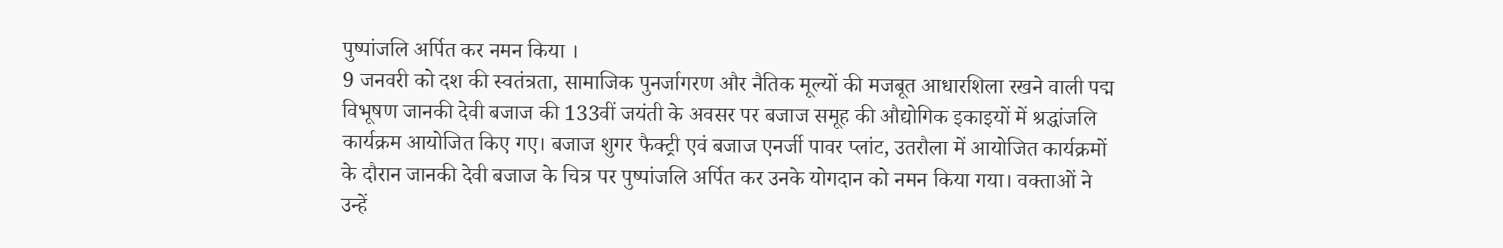पुष्पांजलि अर्पित कर नमन किया ।
9 जनवरी को दश की स्वतंत्रता, सामाजिक पुनर्जागरण और नैतिक मूल्यों की मजबूत आधारशिला रखने वाली पद्म विभूषण जानकी देवी बजाज की 133वीं जयंती के अवसर पर बजाज समूह की औद्योगिक इकाइयों में श्रद्धांजलि कार्यक्रम आयोजित किए गए। बजाज शुगर फैक्ट्री एवं बजाज एनर्जी पावर प्लांट, उतरौला में आयोजित कार्यक्रमों के दौरान जानकी देवी बजाज के चित्र पर पुष्पांजलि अर्पित कर उनके योगदान को नमन किया गया। वक्ताओं ने उन्हें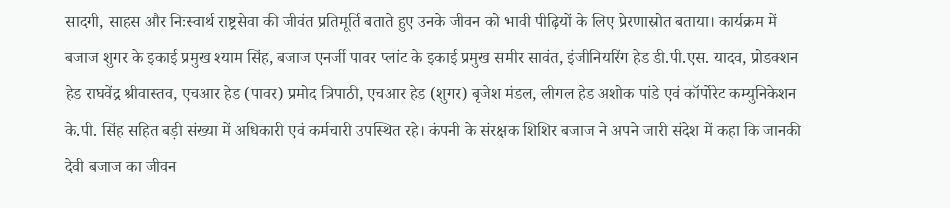सादगी, साहस और निःस्वार्थ राष्ट्रसेवा की जीवंत प्रतिमूर्ति बताते हुए उनके जीवन को भावी पीढ़ियों के लिए प्रेरणास्रोत बताया। कार्यक्रम में बजाज शुगर के इकाई प्रमुख श्याम सिंह, बजाज एनर्जी पावर प्लांट के इकाई प्रमुख समीर सावंत, इंजीनियरिंग हेड डी.पी.एस. यादव, प्रोडक्शन हेड राघवेंद्र श्रीवास्तव, एचआर हेड (पावर) प्रमोद त्रिपाठी, एचआर हेड (शुगर) बृजेश मंडल, लीगल हेड अशोक पांडे एवं कॉर्पोरेट कम्युनिकेशन के.पी. सिंह सहित बड़ी संख्या में अधिकारी एवं कर्मचारी उपस्थित रहे। कंपनी के संरक्षक शिशिर बजाज ने अपने जारी संदेश में कहा कि जानकी देवी बजाज का जीवन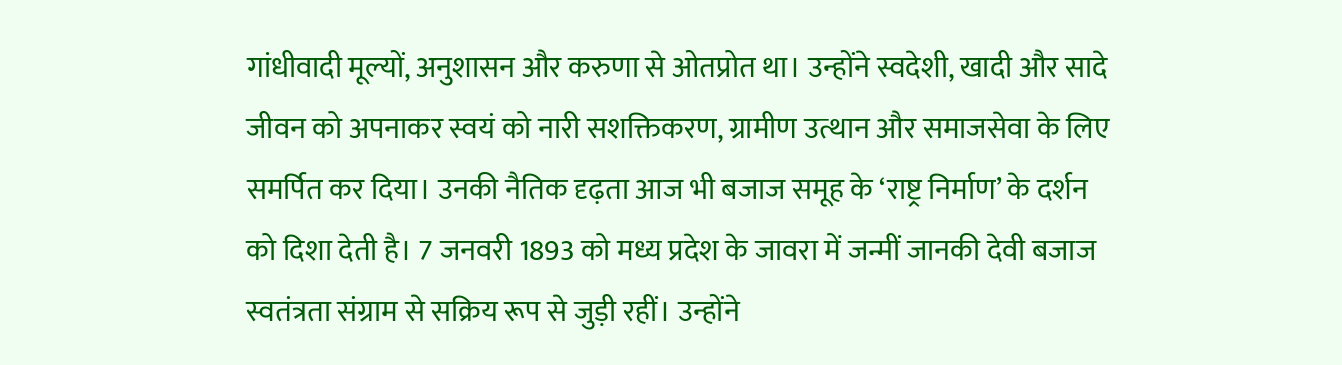गांधीवादी मूल्यों, अनुशासन और करुणा से ओतप्रोत था। उन्होंने स्वदेशी, खादी और सादे जीवन को अपनाकर स्वयं को नारी सशक्तिकरण, ग्रामीण उत्थान और समाजसेवा के लिए समर्पित कर दिया। उनकी नैतिक दृढ़ता आज भी बजाज समूह के ‘राष्ट्र निर्माण’ के दर्शन को दिशा देती है। 7 जनवरी 1893 को मध्य प्रदेश के जावरा में जन्मीं जानकी देवी बजाज स्वतंत्रता संग्राम से सक्रिय रूप से जुड़ी रहीं। उन्होंने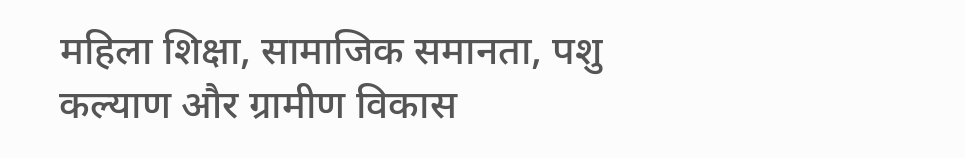महिला शिक्षा, सामाजिक समानता, पशु कल्याण और ग्रामीण विकास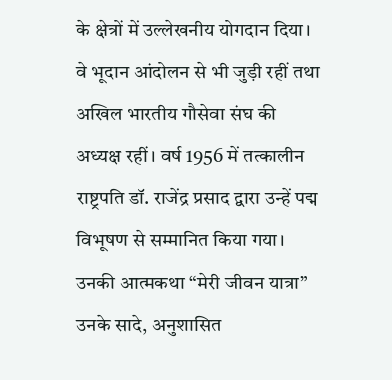के क्षेत्रों में उल्लेखनीय योगदान दिया। वे भूदान आंदोलन से भी जुड़ी रहीं तथा अखिल भारतीय गौसेवा संघ की अध्यक्ष रहीं। वर्ष 1956 में तत्कालीन राष्ट्रपति डॉ. राजेंद्र प्रसाद द्वारा उन्हें पद्म विभूषण से सम्मानित किया गया। उनकी आत्मकथा “मेरी जीवन यात्रा” उनके सादे, अनुशासित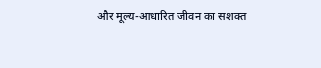और मूल्य-आधारित जीवन का सशक्त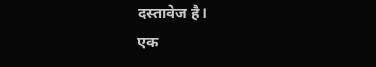दस्तावेज है।
एक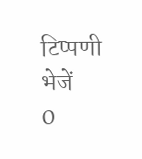टिप्पणी भेजें
0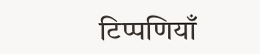टिप्पणियाँ